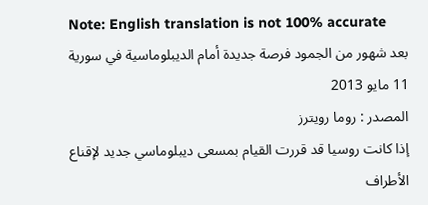Note: English translation is not 100% accurate
بعد شهور من الجمود فرصة جديدة أمام الديبلوماسية في سورية
11 مايو 2013
المصدر : روما رويترز
إذا كانت روسيا قد قررت القيام بمسعى ديبلوماسي جديد لإقناع الأطراف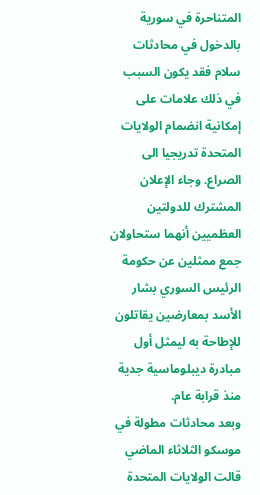المتناحرة في سورية بالدخول في محادثات سلام فقد يكون السبب في ذلك علامات على إمكانية انضمام الولايات المتحدة تدريجيا الى الصراع. وجاء الإعلان المشترك للدولتين العظميين أنهما ستحاولان جمع ممثلين عن حكومة الرئيس السوري بشار الأسد بمعارضين يقاتلون للإطاحة به ليمثل أول مبادرة ديبلوماسية جدية منذ قرابة عام.
وبعد محادثات مطولة في موسكو الثلاثاء الماضي قالت الولايات المتحدة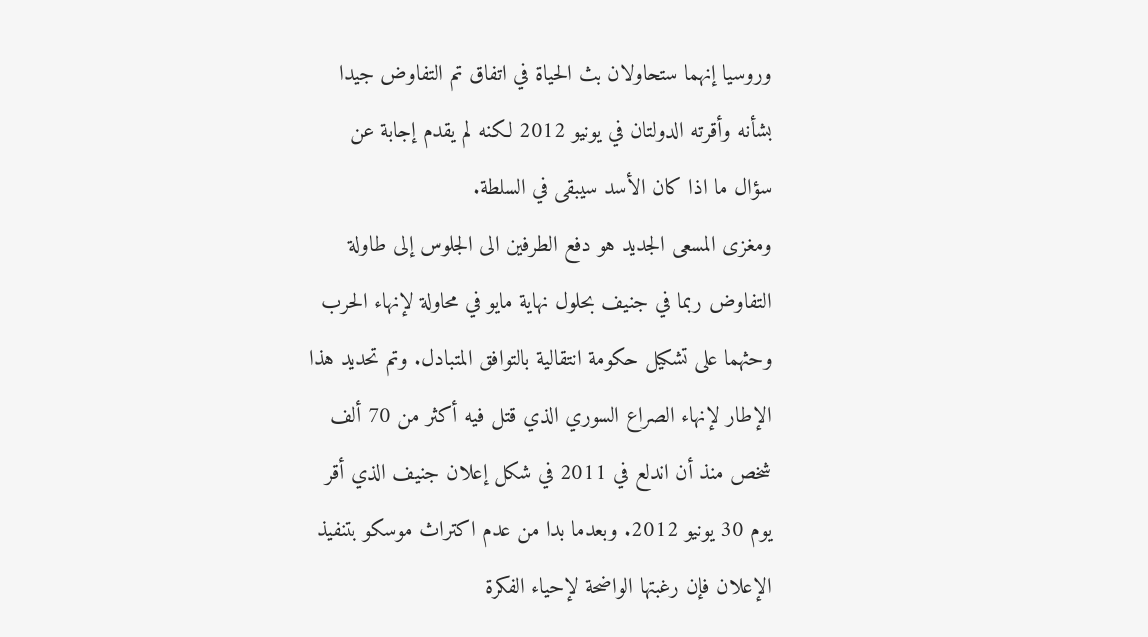وروسيا إنهما ستحاولان بث الحياة في اتفاق تم التفاوض جيدا بشأنه وأقرته الدولتان في يونيو 2012 لكنه لم يقدم إجابة عن سؤال ما اذا كان الأسد سيبقى في السلطة.
ومغزى المسعى الجديد هو دفع الطرفين الى الجلوس إلى طاولة التفاوض ربما في جنيف بحلول نهاية مايو في محاولة لإنهاء الحرب وحثهما على تشكيل حكومة انتقالية بالتوافق المتبادل. وتم تحديد هذا الإطار لإنهاء الصراع السوري الذي قتل فيه أكثر من 70 ألف شخص منذ أن اندلع في 2011 في شكل إعلان جنيف الذي أقر يوم 30 يونيو 2012. وبعدما بدا من عدم اكتراث موسكو بتنفيذ الإعلان فإن رغبتها الواضحة لإحياء الفكرة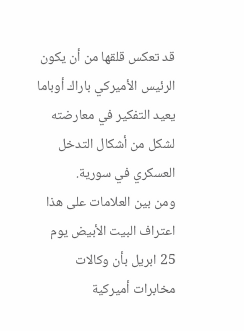قد تعكس قلقها من أن يكون الرئيس الأميركي باراك أوباما يعيد التفكير في معارضته لشكل من أشكال التدخل العسكري في سورية.
ومن بين العلامات على هذا اعتراف البيت الأبيض يوم 25 ابريل بأن وكالات مخابرات أميركية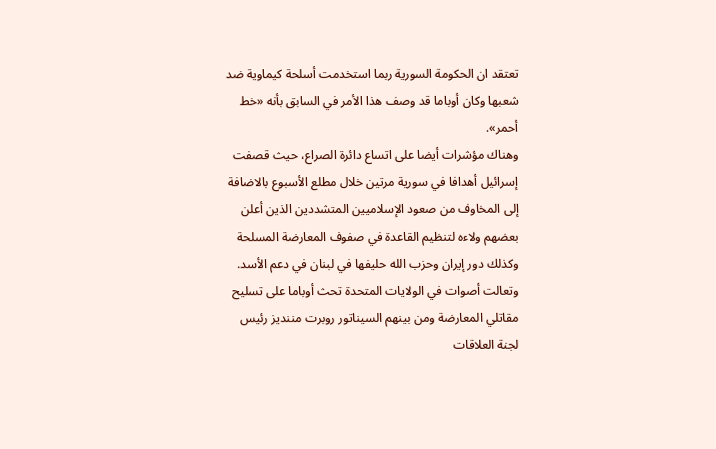تعتقد ان الحكومة السورية ربما استخدمت أسلحة كيماوية ضد شعبها وكان أوباما قد وصف هذا الأمر في السابق بأنه «خط أحمر».
وهناك مؤشرات أيضا على اتساع دائرة الصراع، حيث قصفت إسرائيل أهدافا في سورية مرتين خلال مطلع الأسبوع بالاضافة إلى المخاوف من صعود الإسلاميين المتشددين الذين أعلن بعضهم ولاءه لتنظيم القاعدة في صفوف المعارضة المسلحة وكذلك دور إيران وحزب الله حليفها في لبنان في دعم الأسد. وتعالت أصوات في الولايات المتحدة تحث أوباما على تسليح مقاتلي المعارضة ومن بينهم السيناتور روبرت مننديز رئيس لجنة العلاقات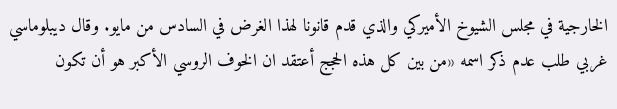الخارجية في مجلس الشيوخ الأميركي والذي قدم قانونا لهذا الغرض في السادس من مايو. وقال ديبلوماسي غربي طلب عدم ذكر اسمه «من بين كل هذه الحجج أعتقد ان الخوف الروسي الأكبر هو أن تكون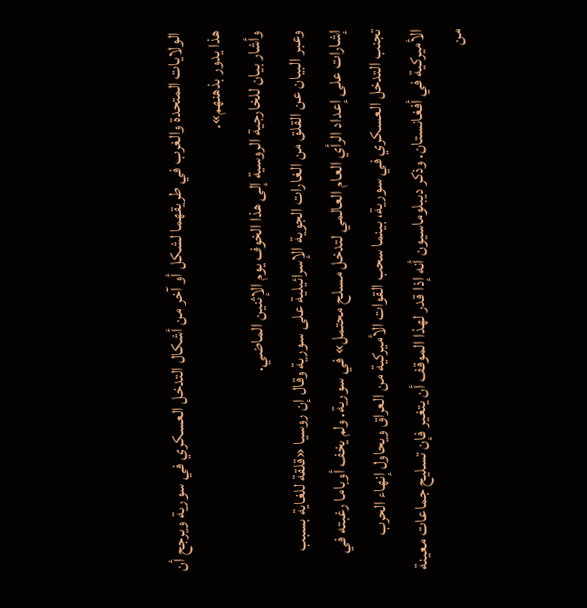الولايات المتحدة والغرب في طريقهما لشكل أو آخر من أشكال التدخل العسكري في سورية ويرجح أن هذا يدور بذهنهم».
وأشار بيان للخارجية الروسية إلى هذا الخوف يوم الإثنين الماضي.
وعبر البيان عن القلق من الغارات الجوية الإسرائيلية على سورية وقال إن روسيا «قلقة للغاية بسبب إشارات على إعداد الرأي العام العالمي لتدخل مسلح محتمل» في سورية. ولم يخف أوباما رغبته في تجنب التدخل العسكري في سورية، بينما سحب القوات الأميركية من العراق ويحاول إنهاء الحرب الأميركية في أفغانستان. وذكر ديبلوماسيون أنه إذا قدر لهذا الموقف أن يتغير فإن تسليح جماعات معينة من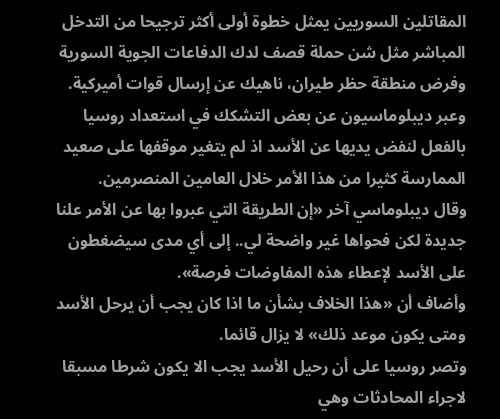المقاتلين السوريين يمثل خطوة أولى أكثر ترجيحا من التدخل المباشر مثل شن حملة قصف لدك الدفاعات الجوية السورية وفرض منطقة حظر طيران، ناهيك عن إرسال قوات أميركية.
وعبر ديبلوماسيون عن بعض التشكك في استعداد روسيا بالفعل لنفض يديها عن الأسد اذ لم يتغير موقفها على صعيد الممارسة كثيرا من هذا الأمر خلال العامين المنصرمين.
وقال ديبلوماسي آخر «إن الطريقة التي عبروا بها عن الأمر علنا جديدة لكن فحواها غير واضحة لي.. إلى أي مدى سيضغطون على الأسد لإعطاء هذه المفاوضات فرصة».
وأضاف أن «هذا الخلاف بشأن ما اذا كان يجب أن يرحل الأسد ومتى يكون موعد ذلك» لا يزال قائما.
وتصر روسيا على أن رحيل الأسد يجب الا يكون شرطا مسبقا لاجراء المحادثات وهي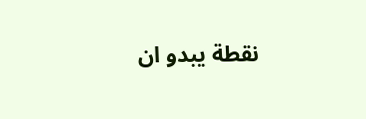نقطة يبدو ان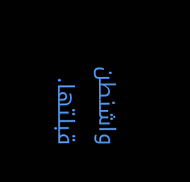واشنطن قبلتها.